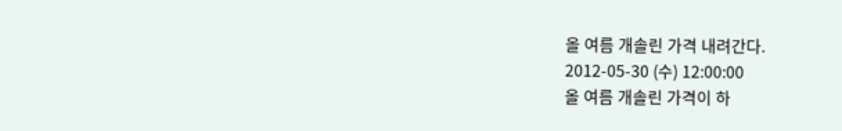올 여름 개솔린 가격 내려간다.
2012-05-30 (수) 12:00:00
올 여름 개솔린 가격이 하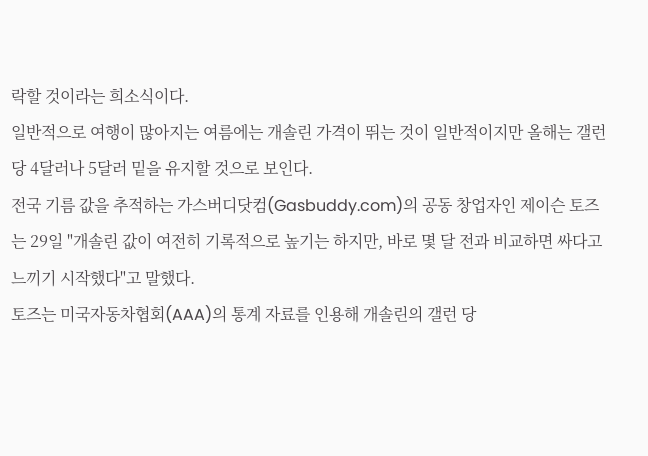락할 것이라는 희소식이다.
일반적으로 여행이 많아지는 여름에는 개솔린 가격이 뛰는 것이 일반적이지만 올해는 갤런당 4달러나 5달러 밑을 유지할 것으로 보인다.
전국 기름 값을 추적하는 가스버디닷컴(Gasbuddy.com)의 공동 창업자인 제이슨 토즈는 29일 "개솔린 값이 여전히 기록적으로 높기는 하지만, 바로 몇 달 전과 비교하면 싸다고 느끼기 시작했다"고 말했다.
토즈는 미국자동차협회(AAA)의 통계 자료를 인용해 개솔린의 갤런 당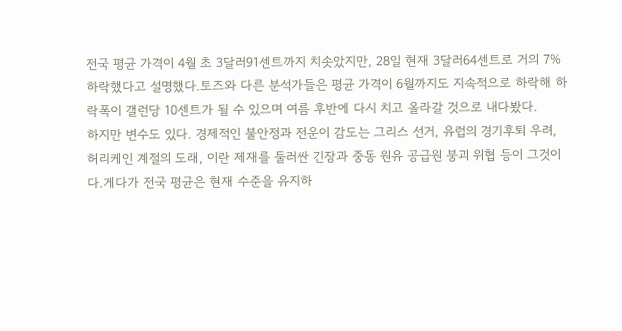전국 평균 가격이 4월 초 3달러91센트까지 치솟았지만, 28일 현재 3달러64센트로 거의 7% 하락했다고 설명했다.토즈와 다른 분석가들은 평균 가격이 6월까지도 지속적으로 하락해 하락폭이 갤런당 10센트가 될 수 있으며 여름 후반에 다시 치고 올라갈 것으로 내다봤다.
하지만 변수도 있다. 경제적인 불안정과 전운이 감도는 그리스 선거, 유럽의 경기후퇴 우려, 허리케인 계절의 도래, 이란 제재를 둘러싼 긴장과 중동 원유 공급원 붕괴 위협 등이 그것이다.게다가 전국 평균은 현재 수준을 유지하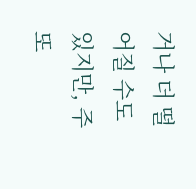거나 더 떨어질 수도 있지만, 주 또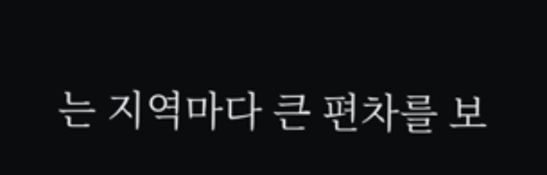는 지역마다 큰 편차를 보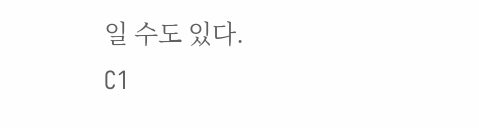일 수도 있다.
C1